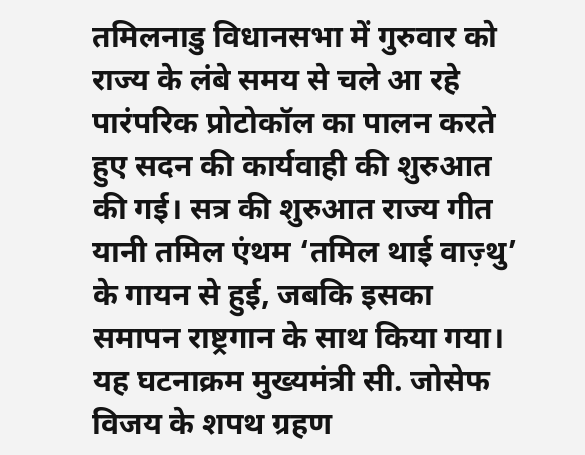तमिलनाडु विधानसभा में गुरुवार को राज्य के लंबे समय से चले आ रहे पारंपरिक प्रोटोकॉल का पालन करते हुए सदन की कार्यवाही की शुरुआत की गई। सत्र की शुरुआत राज्य गीत यानी तमिल एंथम ‘तमिल थाई वाज़्थु’ के गायन से हुई, जबकि इसका समापन राष्ट्रगान के साथ किया गया। यह घटनाक्रम मुख्यमंत्री सी. जोसेफ विजय के शपथ ग्रहण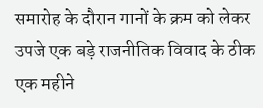समारोह के दौरान गानों के क्रम को लेकर उपजे एक बड़े राजनीतिक विवाद के ठीक एक महीने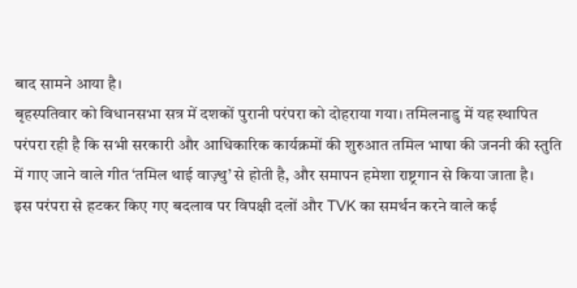बाद सामने आया है।
बृहस्पतिवार को विधानसभा सत्र में दशकों पुरानी परंपरा को दोहराया गया। तमिलनाडु में यह स्थापित परंपरा रही है कि सभी सरकारी और आधिकारिक कार्यक्रमों की शुरुआत तमिल भाषा की जननी की स्तुति में गाए जाने वाले गीत ‘तमिल थाई वाज़्थु’ से होती है, और समापन हमेशा राष्ट्रगान से किया जाता है।
इस परंपरा से हटकर किए गए बदलाव पर विपक्षी दलों और TVK का समर्थन करने वाले कई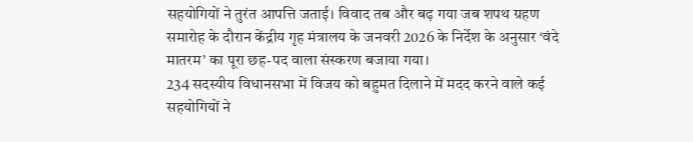सहयोगियों ने तुरंत आपत्ति जताई। विवाद तब और बढ़ गया जब शपथ ग्रहण समारोह के दौरान केंद्रीय गृह मंत्रालय के जनवरी 2026 के निर्देश के अनुसार ‘वंदे मातरम’ का पूरा छह-पद वाला संस्करण बजाया गया।
234 सदस्यीय विधानसभा में विजय को बहुमत दिलाने में मदद करने वाले कई सहयोगियों ने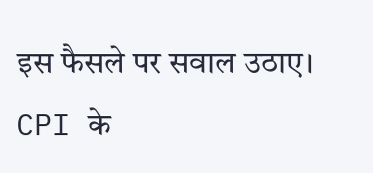इस फैसले पर सवाल उठाए। CPI के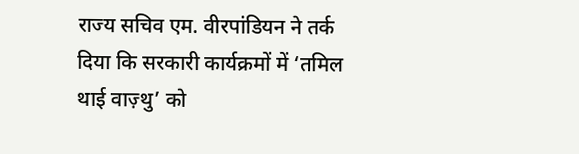राज्य सचिव एम. वीरपांडियन ने तर्क दिया कि सरकारी कार्यक्रमों में ‘तमिल थाई वाज़्थु’ को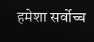हमेशा सर्वोच्च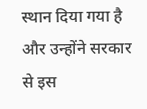स्थान दिया गया है और उन्होंने सरकार से इस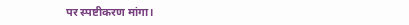पर स्पष्टीकरण मांगा।